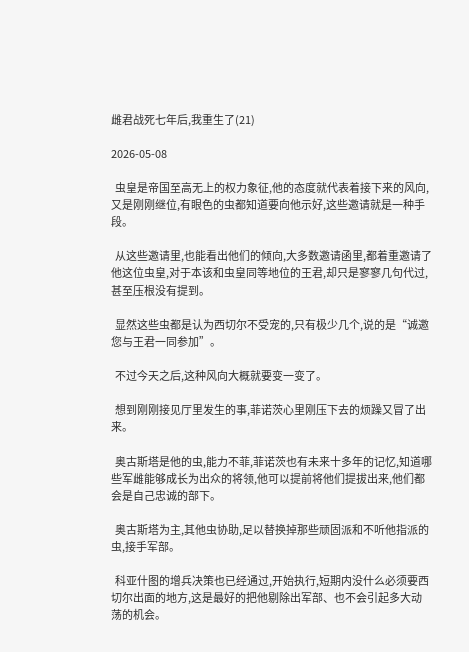雌君战死七年后,我重生了(21)

2026-05-08

  虫皇是帝国至高无上的权力象征,他的态度就代表着接下来的风向,又是刚刚继位,有眼色的虫都知道要向他示好,这些邀请就是一种手段。

  从这些邀请里,也能看出他们的倾向,大多数邀请函里,都着重邀请了他这位虫皇,对于本该和虫皇同等地位的王君,却只是寥寥几句代过,甚至压根没有提到。

  显然这些虫都是认为西切尔不受宠的,只有极少几个,说的是“诚邀您与王君一同参加”。

  不过今天之后,这种风向大概就要变一变了。

  想到刚刚接见厅里发生的事,菲诺茨心里刚压下去的烦躁又冒了出来。

  奥古斯塔是他的虫,能力不菲,菲诺茨也有未来十多年的记忆,知道哪些军雌能够成长为出众的将领,他可以提前将他们提拔出来,他们都会是自己忠诚的部下。

  奥古斯塔为主,其他虫协助,足以替换掉那些顽固派和不听他指派的虫,接手军部。

  科亚什图的增兵决策也已经通过,开始执行,短期内没什么必须要西切尔出面的地方,这是最好的把他剔除出军部、也不会引起多大动荡的机会。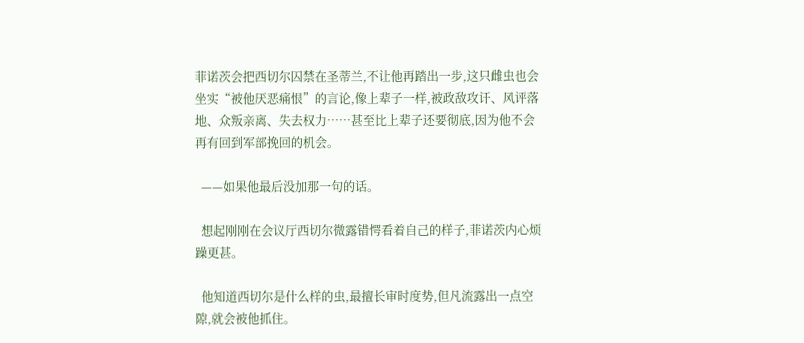菲诺茨会把西切尔囚禁在圣蒂兰,不让他再踏出一步,这只雌虫也会坐实“被他厌恶痛恨”的言论,像上辈子一样,被政敌攻讦、风评落地、众叛亲离、失去权力……甚至比上辈子还要彻底,因为他不会再有回到军部挽回的机会。

  ——如果他最后没加那一句的话。

  想起刚刚在会议厅西切尔微露错愕看着自己的样子,菲诺茨内心烦躁更甚。

  他知道西切尔是什么样的虫,最擅长审时度势,但凡流露出一点空隙,就会被他抓住。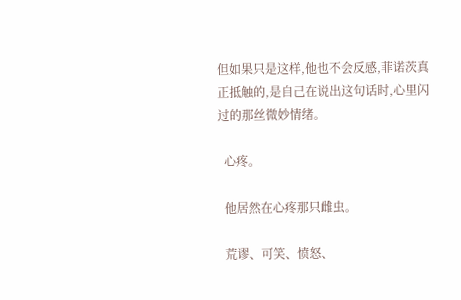但如果只是这样,他也不会反感,菲诺茨真正抵触的,是自己在说出这句话时,心里闪过的那丝微妙情绪。

  心疼。

  他居然在心疼那只雌虫。

  荒谬、可笑、愤怒、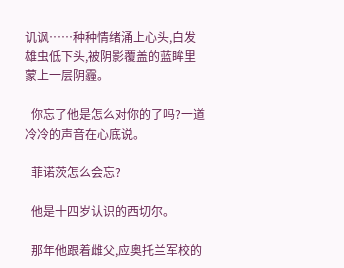讥讽……种种情绪涌上心头,白发雄虫低下头,被阴影覆盖的蓝眸里蒙上一层阴霾。

  你忘了他是怎么对你的了吗?一道冷冷的声音在心底说。

  菲诺茨怎么会忘?

  他是十四岁认识的西切尔。

  那年他跟着雌父,应奥托兰军校的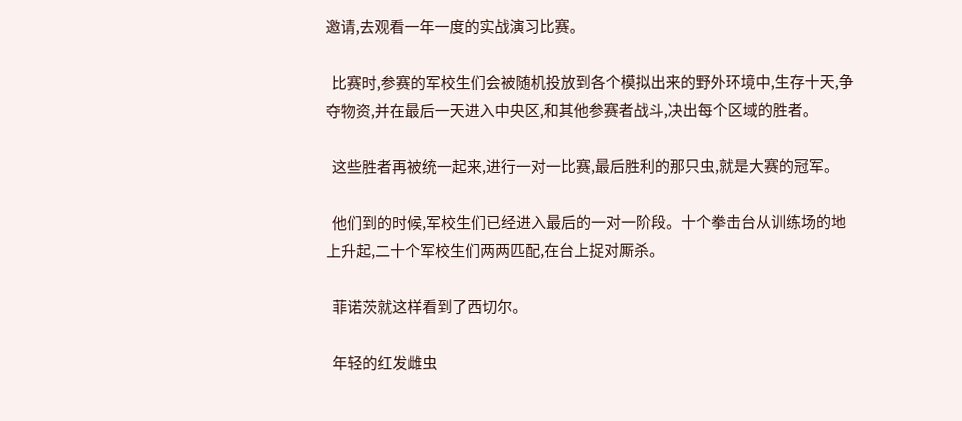邀请,去观看一年一度的实战演习比赛。

  比赛时,参赛的军校生们会被随机投放到各个模拟出来的野外环境中,生存十天,争夺物资,并在最后一天进入中央区,和其他参赛者战斗,决出每个区域的胜者。

  这些胜者再被统一起来,进行一对一比赛,最后胜利的那只虫,就是大赛的冠军。

  他们到的时候,军校生们已经进入最后的一对一阶段。十个拳击台从训练场的地上升起,二十个军校生们两两匹配,在台上捉对厮杀。

  菲诺茨就这样看到了西切尔。

  年轻的红发雌虫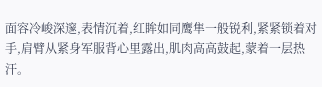面容冷峻深邃,表情沉着,红眸如同鹰隼一般锐利,紧紧锁着对手,肩臂从紧身军服背心里露出,肌肉高高鼓起,蒙着一层热汗。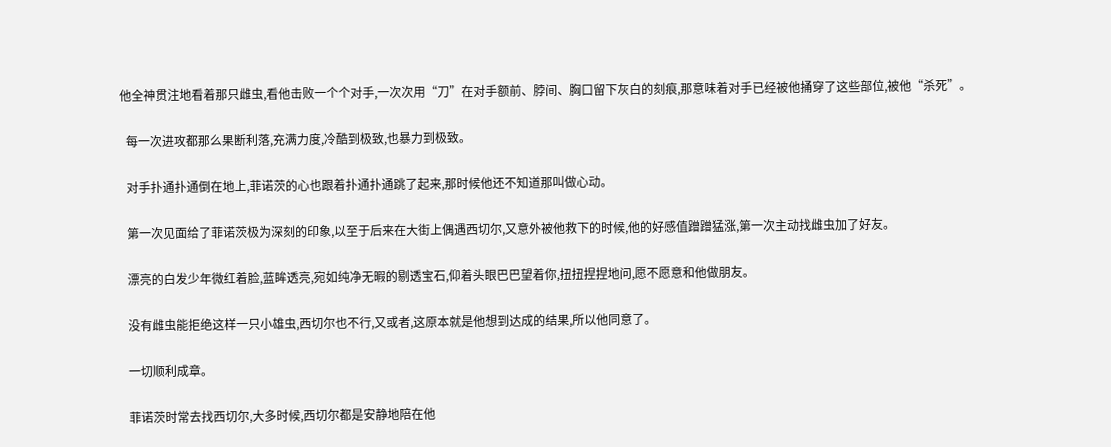他全神贯注地看着那只雌虫,看他击败一个个对手,一次次用“刀”在对手额前、脖间、胸口留下灰白的刻痕,那意味着对手已经被他捅穿了这些部位,被他“杀死”。

  每一次进攻都那么果断利落,充满力度,冷酷到极致,也暴力到极致。

  对手扑通扑通倒在地上,菲诺茨的心也跟着扑通扑通跳了起来,那时候他还不知道那叫做心动。

  第一次见面给了菲诺茨极为深刻的印象,以至于后来在大街上偶遇西切尔,又意外被他救下的时候,他的好感值蹭蹭猛涨,第一次主动找雌虫加了好友。

  漂亮的白发少年微红着脸,蓝眸透亮,宛如纯净无暇的剔透宝石,仰着头眼巴巴望着你,扭扭捏捏地问,愿不愿意和他做朋友。

  没有雌虫能拒绝这样一只小雄虫,西切尔也不行,又或者,这原本就是他想到达成的结果,所以他同意了。

  一切顺利成章。

  菲诺茨时常去找西切尔,大多时候,西切尔都是安静地陪在他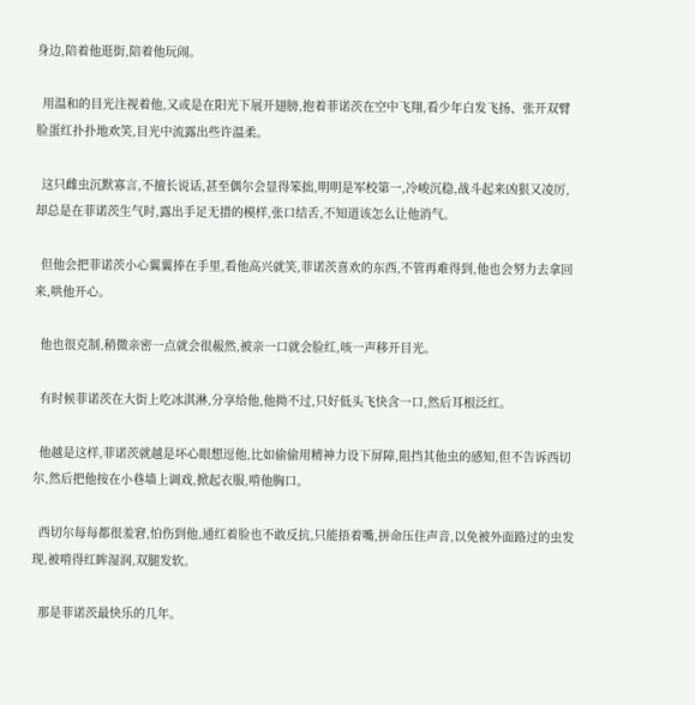身边,陪着他逛街,陪着他玩闹。

  用温和的目光注视着他,又或是在阳光下展开翅膀,抱着菲诺茨在空中飞翔,看少年白发飞扬、张开双臂脸蛋红扑扑地欢笑,目光中流露出些许温柔。

  这只雌虫沉默寡言,不擅长说话,甚至偶尔会显得笨拙,明明是军校第一,冷峻沉稳,战斗起来凶狠又凌厉,却总是在菲诺茨生气时,露出手足无措的模样,张口结舌,不知道该怎么让他消气。

  但他会把菲诺茨小心翼翼捧在手里,看他高兴就笑,菲诺茨喜欢的东西,不管再难得到,他也会努力去拿回来,哄他开心。

  他也很克制,稍微亲密一点就会很赧然,被亲一口就会脸红,咳一声移开目光。

  有时候菲诺茨在大街上吃冰淇淋,分享给他,他拗不过,只好低头飞快含一口,然后耳根泛红。

  他越是这样,菲诺茨就越是坏心眼想逗他,比如偷偷用精神力设下屏障,阻挡其他虫的感知,但不告诉西切尔,然后把他按在小巷墙上调戏,掀起衣服,啃他胸口。

  西切尔每每都很羞窘,怕伤到他,通红着脸也不敢反抗,只能捂着嘴,拼命压住声音,以免被外面路过的虫发现,被啃得红眸湿润,双腿发软。

  那是菲诺茨最快乐的几年。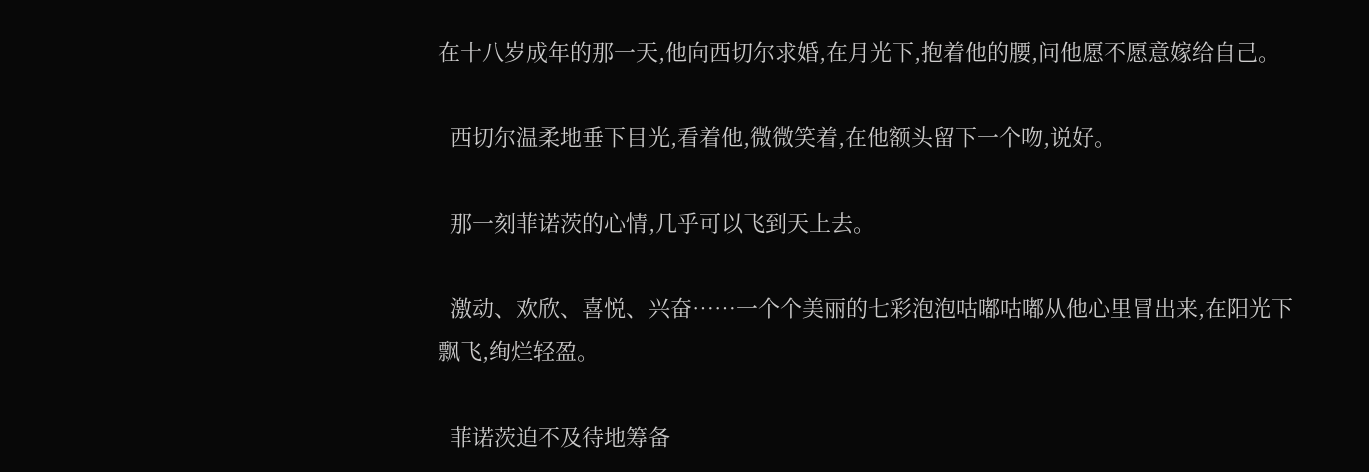在十八岁成年的那一天,他向西切尔求婚,在月光下,抱着他的腰,问他愿不愿意嫁给自己。

  西切尔温柔地垂下目光,看着他,微微笑着,在他额头留下一个吻,说好。

  那一刻菲诺茨的心情,几乎可以飞到天上去。

  激动、欢欣、喜悦、兴奋……一个个美丽的七彩泡泡咕嘟咕嘟从他心里冒出来,在阳光下飘飞,绚烂轻盈。

  菲诺茨迫不及待地筹备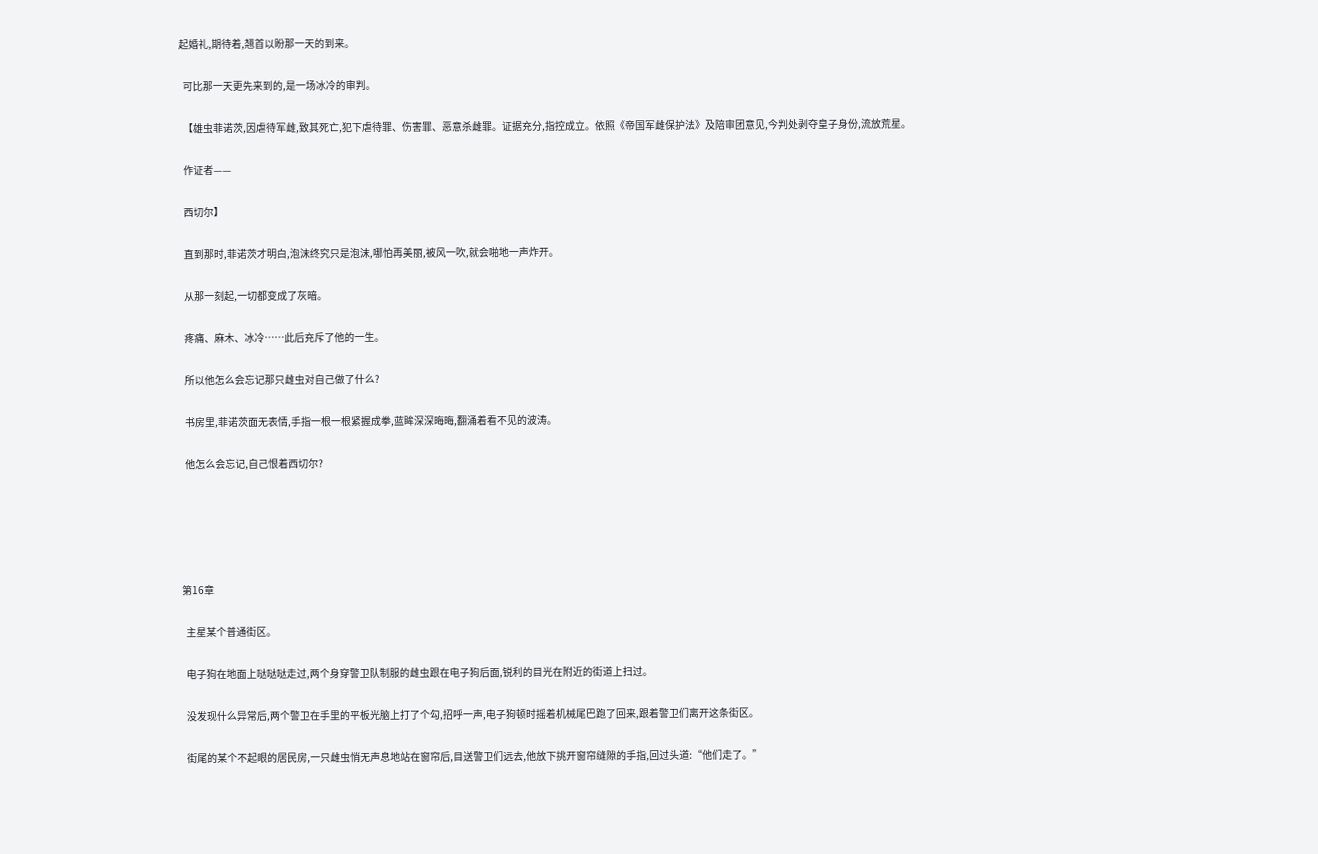起婚礼,期待着,翘首以盼那一天的到来。

  可比那一天更先来到的,是一场冰冷的审判。

  【雄虫菲诺茨,因虐待军雌,致其死亡,犯下虐待罪、伤害罪、恶意杀雌罪。证据充分,指控成立。依照《帝国军雌保护法》及陪审团意见,今判处剥夺皇子身份,流放荒星。

  作证者——

  西切尔】

  直到那时,菲诺茨才明白,泡沫终究只是泡沫,哪怕再美丽,被风一吹,就会啪地一声炸开。

  从那一刻起,一切都变成了灰暗。

  疼痛、麻木、冰冷……此后充斥了他的一生。

  所以他怎么会忘记那只雌虫对自己做了什么?

  书房里,菲诺茨面无表情,手指一根一根紧握成拳,蓝眸深深晦晦,翻涌着看不见的波涛。

  他怎么会忘记,自己恨着西切尔?





第16章

  主星某个普通街区。

  电子狗在地面上哒哒哒走过,两个身穿警卫队制服的雌虫跟在电子狗后面,锐利的目光在附近的街道上扫过。

  没发现什么异常后,两个警卫在手里的平板光脑上打了个勾,招呼一声,电子狗顿时摇着机械尾巴跑了回来,跟着警卫们离开这条街区。

  街尾的某个不起眼的居民房,一只雌虫悄无声息地站在窗帘后,目送警卫们远去,他放下挑开窗帘缝隙的手指,回过头道:“他们走了。”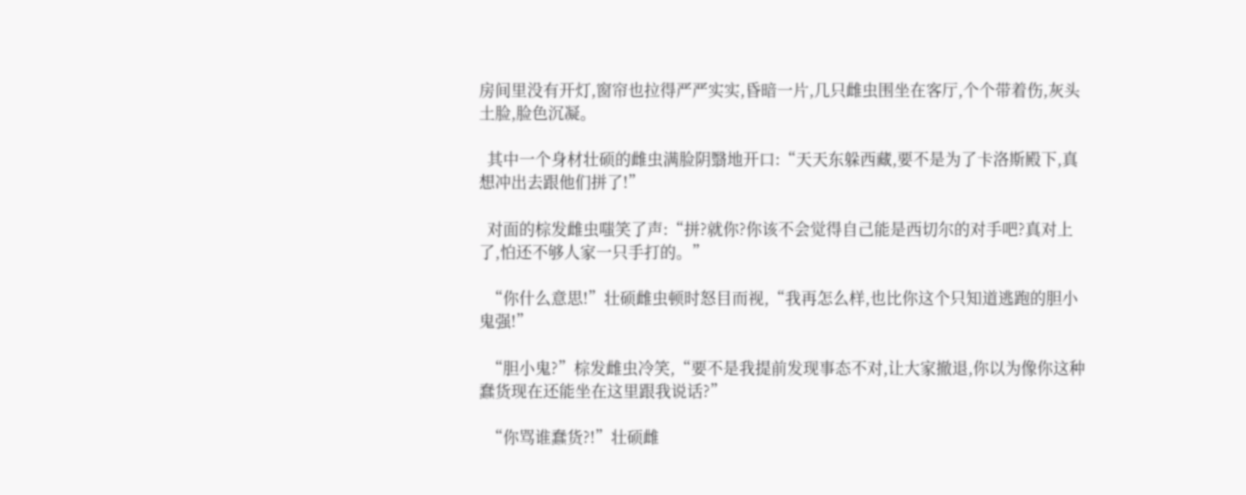房间里没有开灯,窗帘也拉得严严实实,昏暗一片,几只雌虫围坐在客厅,个个带着伤,灰头土脸,脸色沉凝。

  其中一个身材壮硕的雌虫满脸阴翳地开口:“天天东躲西藏,要不是为了卡洛斯殿下,真想冲出去跟他们拼了!”

  对面的棕发雌虫嗤笑了声:“拼?就你?你该不会觉得自己能是西切尔的对手吧?真对上了,怕还不够人家一只手打的。”

  “你什么意思!”壮硕雌虫顿时怒目而视,“我再怎么样,也比你这个只知道逃跑的胆小鬼强!”

  “胆小鬼?”棕发雌虫冷笑,“要不是我提前发现事态不对,让大家撤退,你以为像你这种蠢货现在还能坐在这里跟我说话?”

  “你骂谁蠢货?!”壮硕雌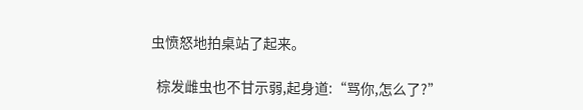虫愤怒地拍桌站了起来。

  棕发雌虫也不甘示弱,起身道:“骂你,怎么了?”